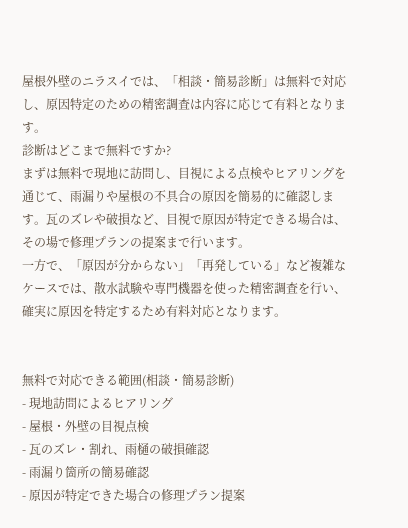屋根外壁のニラスイでは、「相談・簡易診断」は無料で対応し、原因特定のための精密調査は内容に応じて有料となります。
診断はどこまで無料ですか?
まずは無料で現地に訪問し、目視による点検やヒアリングを通じて、雨漏りや屋根の不具合の原因を簡易的に確認します。瓦のズレや破損など、目視で原因が特定できる場合は、その場で修理プランの提案まで行います。
一方で、「原因が分からない」「再発している」など複雑なケースでは、散水試験や専門機器を使った精密調査を行い、確実に原因を特定するため有料対応となります。


無料で対応できる範囲(相談・簡易診断)
- 現地訪問によるヒアリング
- 屋根・外壁の目視点検
- 瓦のズレ・割れ、雨樋の破損確認
- 雨漏り箇所の簡易確認
- 原因が特定できた場合の修理プラン提案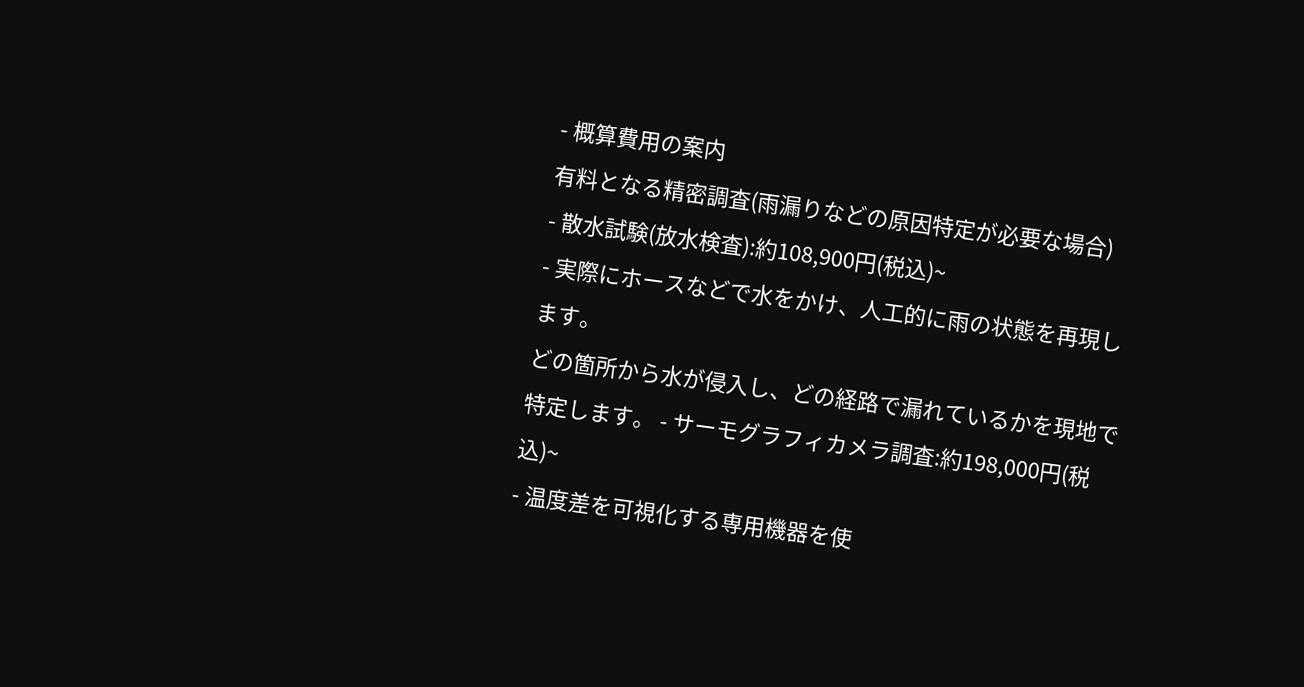- 概算費用の案内
有料となる精密調査(雨漏りなどの原因特定が必要な場合)
- 散水試験(放水検査):約108,900円(税込)~
- 実際にホースなどで水をかけ、人工的に雨の状態を再現します。
どの箇所から水が侵入し、どの経路で漏れているかを現地で特定します。 - サーモグラフィカメラ調査:約198,000円(税込)~
- 温度差を可視化する専用機器を使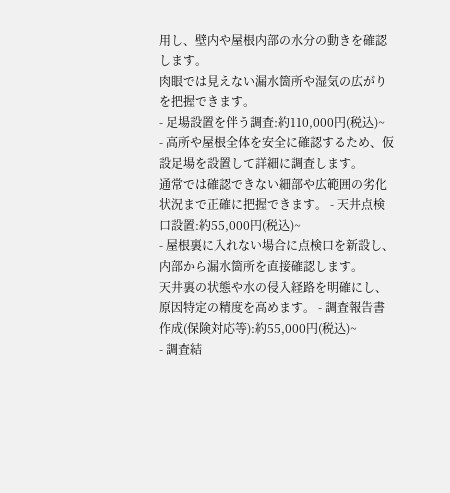用し、壁内や屋根内部の水分の動きを確認します。
肉眼では見えない漏水箇所や湿気の広がりを把握できます。
- 足場設置を伴う調査:約110,000円(税込)~
- 高所や屋根全体を安全に確認するため、仮設足場を設置して詳細に調査します。
通常では確認できない細部や広範囲の劣化状況まで正確に把握できます。 - 天井点検口設置:約55,000円(税込)~
- 屋根裏に入れない場合に点検口を新設し、内部から漏水箇所を直接確認します。
天井裏の状態や水の侵入経路を明確にし、原因特定の精度を高めます。 - 調査報告書作成(保険対応等):約55,000円(税込)~
- 調査結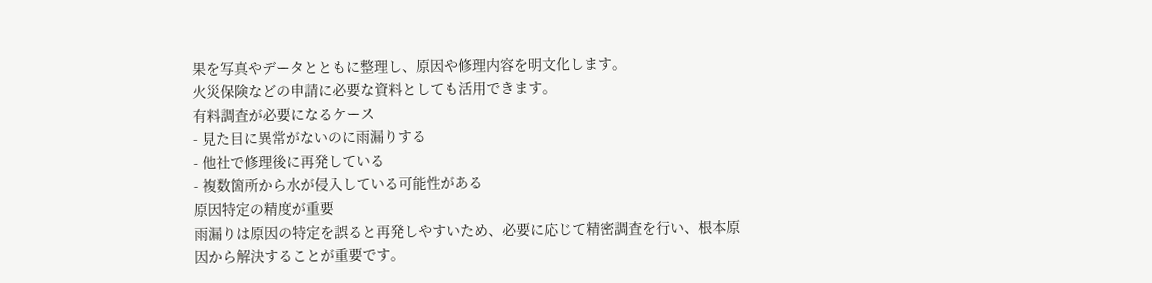果を写真やデータとともに整理し、原因や修理内容を明文化します。
火災保険などの申請に必要な資料としても活用できます。
有料調査が必要になるケース
- 見た目に異常がないのに雨漏りする
- 他社で修理後に再発している
- 複数箇所から水が侵入している可能性がある
原因特定の精度が重要
雨漏りは原因の特定を誤ると再発しやすいため、必要に応じて精密調査を行い、根本原因から解決することが重要です。